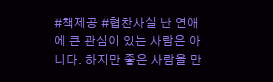#책제공 #협찬사실 난 연애에 큰 관심이 있는 사람은 아니다. 하지만 좋은 사람을 만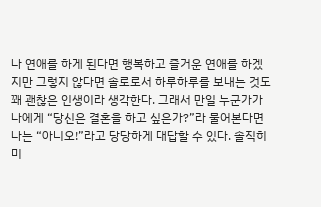나 연애를 하게 된다면 행복하고 즐거운 연애를 하겠지만 그렇지 않다면 솔로로서 하루하루를 보내는 것도 꽤 괜찮은 인생이라 생각한다. 그래서 만일 누군가가 나에게 “당신은 결혼을 하고 싶은가?”라 물어본다면 나는 “아니오!”라고 당당하게 대답할 수 있다. 솔직히 미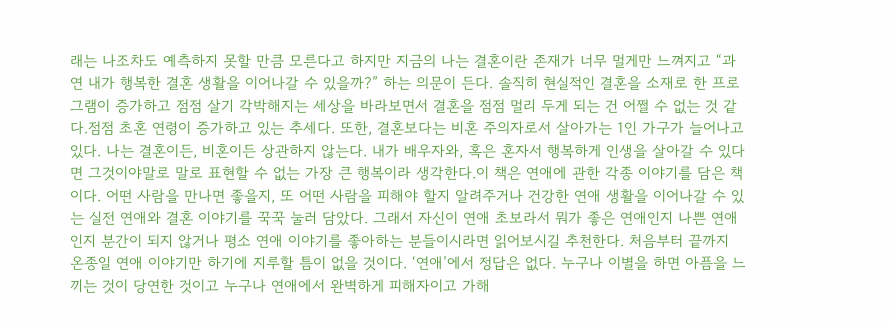래는 나조차도 예측하지 못할 만큼 모른다고 하지만 지금의 나는 결혼이란 존재가 너무 멀게만 느껴지고 “과연 내가 행복한 결혼 생활을 이어나갈 수 있을까?” 하는 의문이 든다. 솔직히 현실적인 결혼을 소재로 한 프로그램이 증가하고 점점 살기 각박해지는 세상을 바라보면서 결혼을 점점 멀리 두게 되는 건 어쩔 수 없는 것 같다.점점 초혼 연령이 증가하고 있는 추세다. 또한, 결혼보다는 비혼 주의자로서 살아가는 1인 가구가 늘어나고 있다. 나는 결혼이든, 비혼이든 상관하지 않는다. 내가 배우자와, 혹은 혼자서 행복하게 인생을 살아갈 수 있다면 그것이야말로 말로 표현할 수 없는 가장 큰 행복이라 생각한다.이 책은 연애에 관한 각종 이야기를 담은 책이다. 어떤 사람을 만나면 좋을지, 또 어떤 사람을 피해야 할지 알려주거나 건강한 연애 생활을 이어나갈 수 있는 실전 연애와 결혼 이야기를 꾹꾹 눌러 담았다. 그래서 자신이 연애 초보라서 뭐가 좋은 연애인지 나쁜 연애인지 분간이 되지 않거나 평소 연애 이야기를 좋아하는 분들이시라면 읽어보시길 추천한다. 처음부터 끝까지 온종일 연애 이야기만 하기에 지루할 틈이 없을 것이다. ‘연애’에서 정답은 없다. 누구나 이별을 하면 아픔을 느끼는 것이 당연한 것이고 누구나 연애에서 완벽하게 피해자이고 가해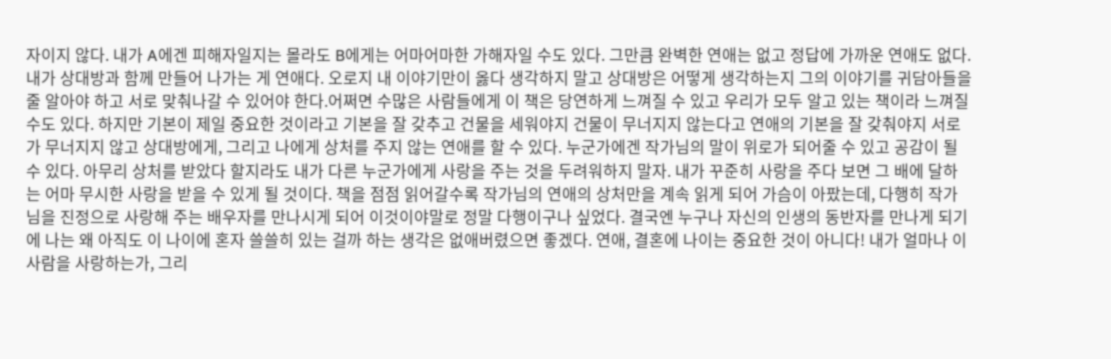자이지 않다. 내가 A에겐 피해자일지는 몰라도 B에게는 어마어마한 가해자일 수도 있다. 그만큼 완벽한 연애는 없고 정답에 가까운 연애도 없다. 내가 상대방과 함께 만들어 나가는 게 연애다. 오로지 내 이야기만이 옳다 생각하지 말고 상대방은 어떻게 생각하는지 그의 이야기를 귀담아들을 줄 알아야 하고 서로 맞춰나갈 수 있어야 한다.어쩌면 수많은 사람들에게 이 책은 당연하게 느껴질 수 있고 우리가 모두 알고 있는 책이라 느껴질 수도 있다. 하지만 기본이 제일 중요한 것이라고 기본을 잘 갖추고 건물을 세워야지 건물이 무너지지 않는다고 연애의 기본을 잘 갖춰야지 서로가 무너지지 않고 상대방에게, 그리고 나에게 상처를 주지 않는 연애를 할 수 있다. 누군가에겐 작가님의 말이 위로가 되어줄 수 있고 공감이 될 수 있다. 아무리 상처를 받았다 할지라도 내가 다른 누군가에게 사랑을 주는 것을 두려워하지 말자. 내가 꾸준히 사랑을 주다 보면 그 배에 달하는 어마 무시한 사랑을 받을 수 있게 될 것이다. 책을 점점 읽어갈수록 작가님의 연애의 상처만을 계속 읽게 되어 가슴이 아팠는데, 다행히 작가님을 진정으로 사랑해 주는 배우자를 만나시게 되어 이것이야말로 정말 다행이구나 싶었다. 결국엔 누구나 자신의 인생의 동반자를 만나게 되기에 나는 왜 아직도 이 나이에 혼자 쓸쓸히 있는 걸까 하는 생각은 없애버렸으면 좋겠다. 연애, 결혼에 나이는 중요한 것이 아니다! 내가 얼마나 이 사람을 사랑하는가, 그리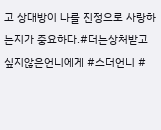고 상대방이 나를 진정으로 사랑하는지가 중요하다.#더는상처받고싶지않은언니에게 #스더언니 #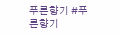푸른향기 #푸른향기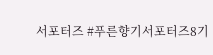서포터즈 #푸른향기서포터즈8기